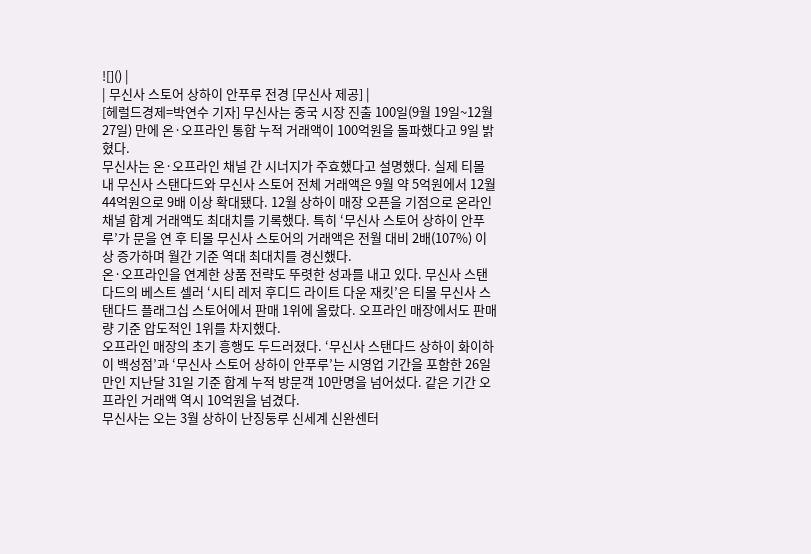![]() |
| 무신사 스토어 상하이 안푸루 전경 [무신사 제공] |
[헤럴드경제=박연수 기자] 무신사는 중국 시장 진출 100일(9월 19일~12월 27일) 만에 온·오프라인 통합 누적 거래액이 100억원을 돌파했다고 9일 밝혔다.
무신사는 온·오프라인 채널 간 시너지가 주효했다고 설명했다. 실제 티몰 내 무신사 스탠다드와 무신사 스토어 전체 거래액은 9월 약 5억원에서 12월 44억원으로 9배 이상 확대됐다. 12월 상하이 매장 오픈을 기점으로 온라인 채널 합계 거래액도 최대치를 기록했다. 특히 ‘무신사 스토어 상하이 안푸루’가 문을 연 후 티몰 무신사 스토어의 거래액은 전월 대비 2배(107%) 이상 증가하며 월간 기준 역대 최대치를 경신했다.
온·오프라인을 연계한 상품 전략도 뚜렷한 성과를 내고 있다. 무신사 스탠다드의 베스트 셀러 ‘시티 레저 후디드 라이트 다운 재킷’은 티몰 무신사 스탠다드 플래그십 스토어에서 판매 1위에 올랐다. 오프라인 매장에서도 판매량 기준 압도적인 1위를 차지했다.
오프라인 매장의 초기 흥행도 두드러졌다. ‘무신사 스탠다드 상하이 화이하이 백성점’과 ‘무신사 스토어 상하이 안푸루’는 시영업 기간을 포함한 26일 만인 지난달 31일 기준 합계 누적 방문객 10만명을 넘어섰다. 같은 기간 오프라인 거래액 역시 10억원을 넘겼다.
무신사는 오는 3월 상하이 난징둥루 신세계 신완센터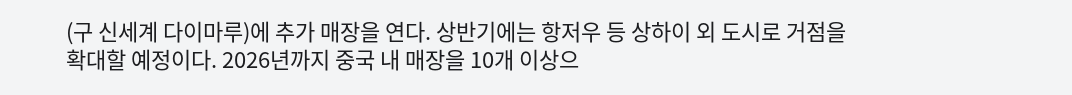(구 신세계 다이마루)에 추가 매장을 연다. 상반기에는 항저우 등 상하이 외 도시로 거점을 확대할 예정이다. 2026년까지 중국 내 매장을 10개 이상으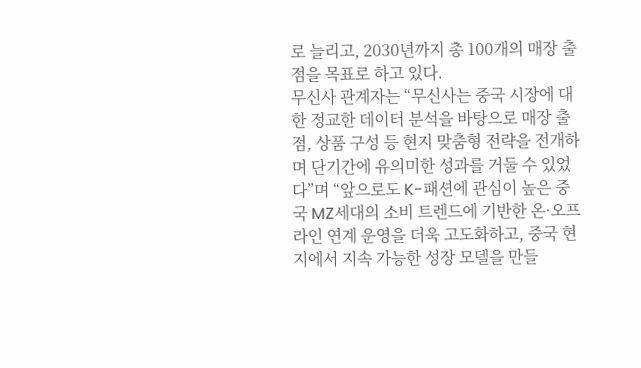로 늘리고, 2030년까지 총 100개의 매장 출점을 목표로 하고 있다.
무신사 관계자는 “무신사는 중국 시장에 대한 정교한 데이터 분석을 바탕으로 매장 출점, 상품 구성 등 현지 맞춤형 전략을 전개하며 단기간에 유의미한 성과를 거둘 수 있었다”며 “앞으로도 K-패션에 관심이 높은 중국 MZ세대의 소비 트렌드에 기반한 온·오프라인 연계 운영을 더욱 고도화하고, 중국 현지에서 지속 가능한 성장 모델을 만들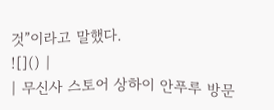것”이라고 말했다.
![]() |
| 무신사 스토어 상하이 안푸루 방문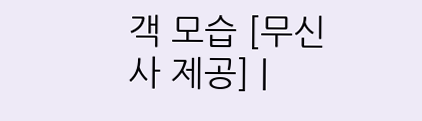객 모습 [무신사 제공] |